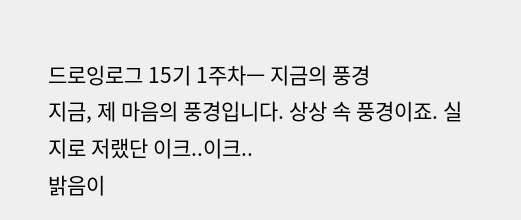드로잉로그 15기 1주차ㅡ 지금의 풍경
지금, 제 마음의 풍경입니다. 상상 속 풍경이죠. 실지로 저랬단 이크..이크..
밝음이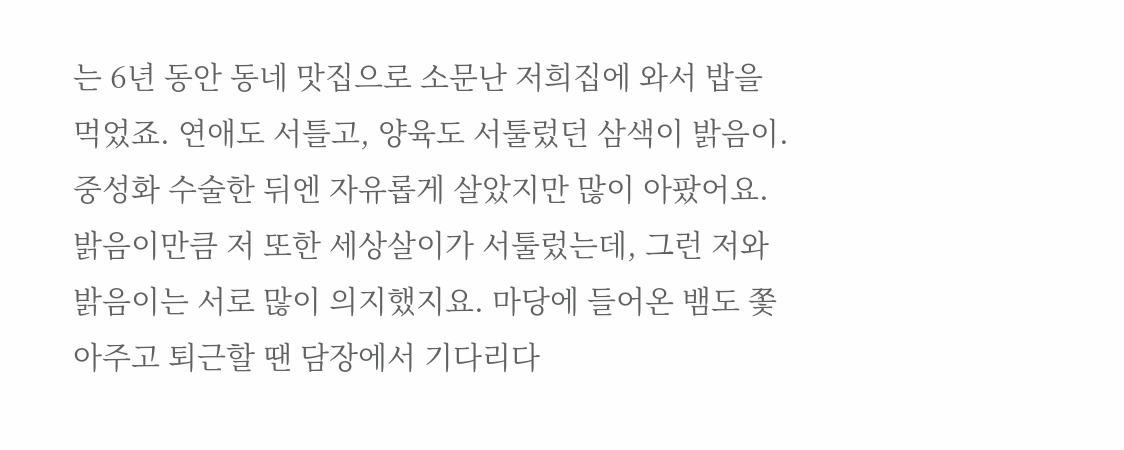는 6년 동안 동네 맛집으로 소문난 저희집에 와서 밥을 먹었죠. 연애도 서틀고, 양육도 서툴렀던 삼색이 밝음이. 중성화 수술한 뒤엔 자유롭게 살았지만 많이 아팠어요. 밝음이만큼 저 또한 세상살이가 서툴렀는데, 그런 저와 밝음이는 서로 많이 의지했지요. 마당에 들어온 뱀도 쫓아주고 퇴근할 땐 담장에서 기다리다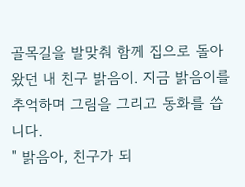골목길을 발맞춰 함께 집으로 돌아왔던 내 친구 밝음이. 지금 밝음이를 추억하며 그림을 그리고 동화를 씁니다.
" 밝음아, 친구가 되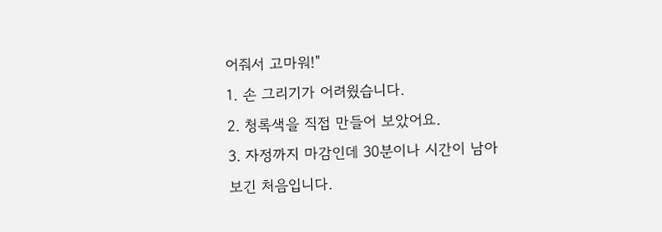어줘서 고마워!"
1. 손 그리기가 어려웠습니다.
2. 청록색을 직접 만들어 보았어요.
3. 자정까지 마감인데 30분이나 시간이 남아보긴 처음입니다.